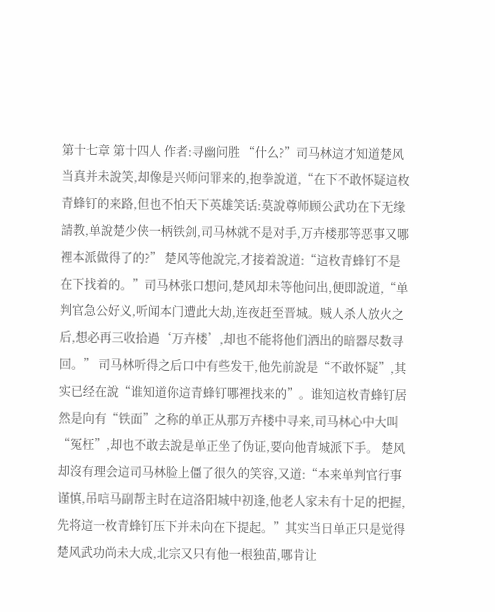第十七章 第十四人 作者:寻幽问胜 “什么?”司马林這才知道楚风当真并未說笑,却像是兴师问罪来的,抱拳說道,“在下不敢怀疑這枚青蜂钉的来路,但也不怕天下英雄笑话:莫說尊师顾公武功在下无缘請教,单說楚少侠一柄铁剑,司马林就不是对手,万卉楼那等恶事又哪裡本派做得了的?” 楚风等他說完,才接着說道:“這枚青蜂钉不是在下找着的。”司马林张口想问,楚风却未等他问出,便即說道,“单判官急公好义,听闻本门遭此大劫,连夜赶至晋城。贼人杀人放火之后,想必再三收拾過‘万卉楼’,却也不能将他们洒出的暗器尽数寻回。” 司马林听得之后口中有些发干,他先前說是“不敢怀疑”,其实已经在說“谁知道你這青蜂钉哪裡找来的”。谁知這枚青蜂钉居然是向有“铁面”之称的单正从那万卉楼中寻来,司马林心中大叫“冤枉”,却也不敢去說是单正坐了伪证,要向他青城派下手。 楚风却沒有理会這司马林脸上僵了很久的笑容,又道:“本来单判官行事谨慎,吊唁马副帮主时在這洛阳城中初逢,他老人家未有十足的把握,先将這一枚青蜂钉压下并未向在下提起。”其实当日单正只是觉得楚风武功尚未大成,北宗又只有他一根独苗,哪肯让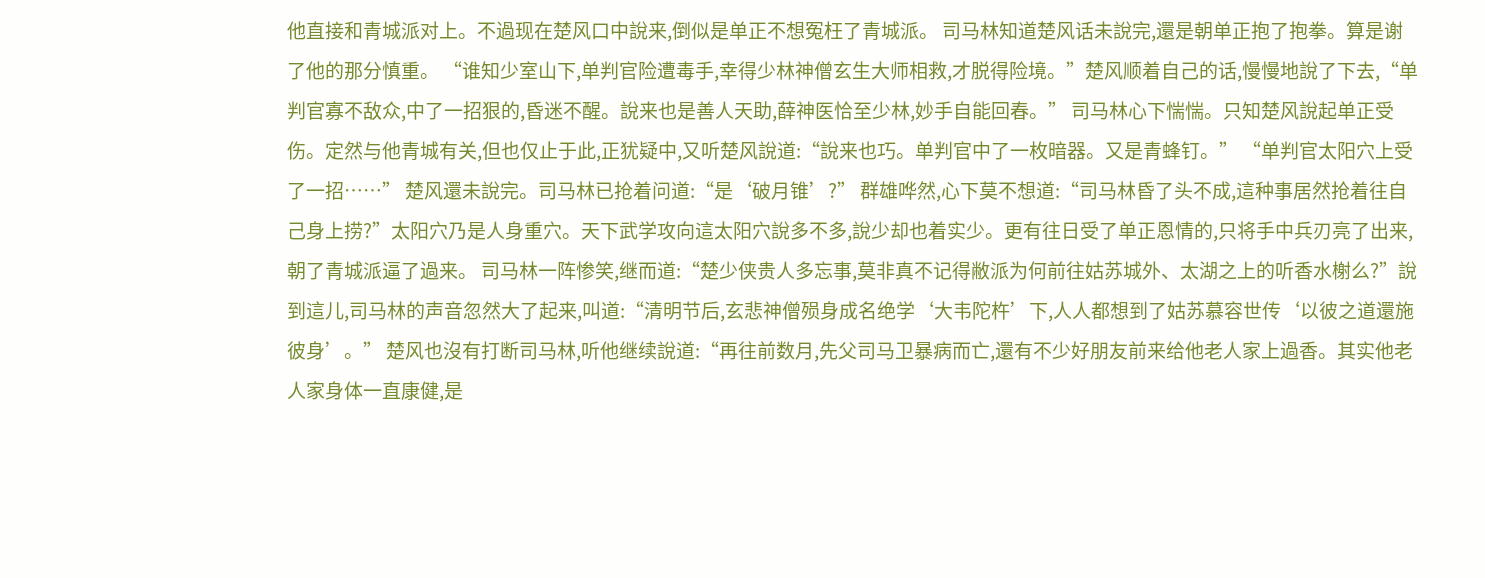他直接和青城派对上。不過现在楚风口中說来,倒似是单正不想冤枉了青城派。 司马林知道楚风话未說完,還是朝单正抱了抱拳。算是谢了他的那分慎重。 “谁知少室山下,单判官险遭毒手,幸得少林神僧玄生大师相救,才脱得险境。”楚风顺着自己的话,慢慢地說了下去,“单判官寡不敌众,中了一招狠的,昏迷不醒。說来也是善人天助,薛神医恰至少林,妙手自能回春。” 司马林心下惴惴。只知楚风說起单正受伤。定然与他青城有关,但也仅止于此,正犹疑中,又听楚风說道:“說来也巧。单判官中了一枚暗器。又是青蜂钉。” “单判官太阳穴上受了一招……” 楚风還未說完。司马林已抢着问道:“是‘破月锥’?” 群雄哗然,心下莫不想道:“司马林昏了头不成,這种事居然抢着往自己身上捞?”太阳穴乃是人身重穴。天下武学攻向這太阳穴說多不多,說少却也着实少。更有往日受了单正恩情的,只将手中兵刃亮了出来,朝了青城派逼了過来。 司马林一阵惨笑,继而道:“楚少侠贵人多忘事,莫非真不记得敝派为何前往姑苏城外、太湖之上的听香水榭么?”說到這儿,司马林的声音忽然大了起来,叫道:“清明节后,玄悲神僧殒身成名绝学‘大韦陀杵’下,人人都想到了姑苏慕容世传‘以彼之道還施彼身’。” 楚风也沒有打断司马林,听他继续說道:“再往前数月,先父司马卫暴病而亡,還有不少好朋友前来给他老人家上過香。其实他老人家身体一直康健,是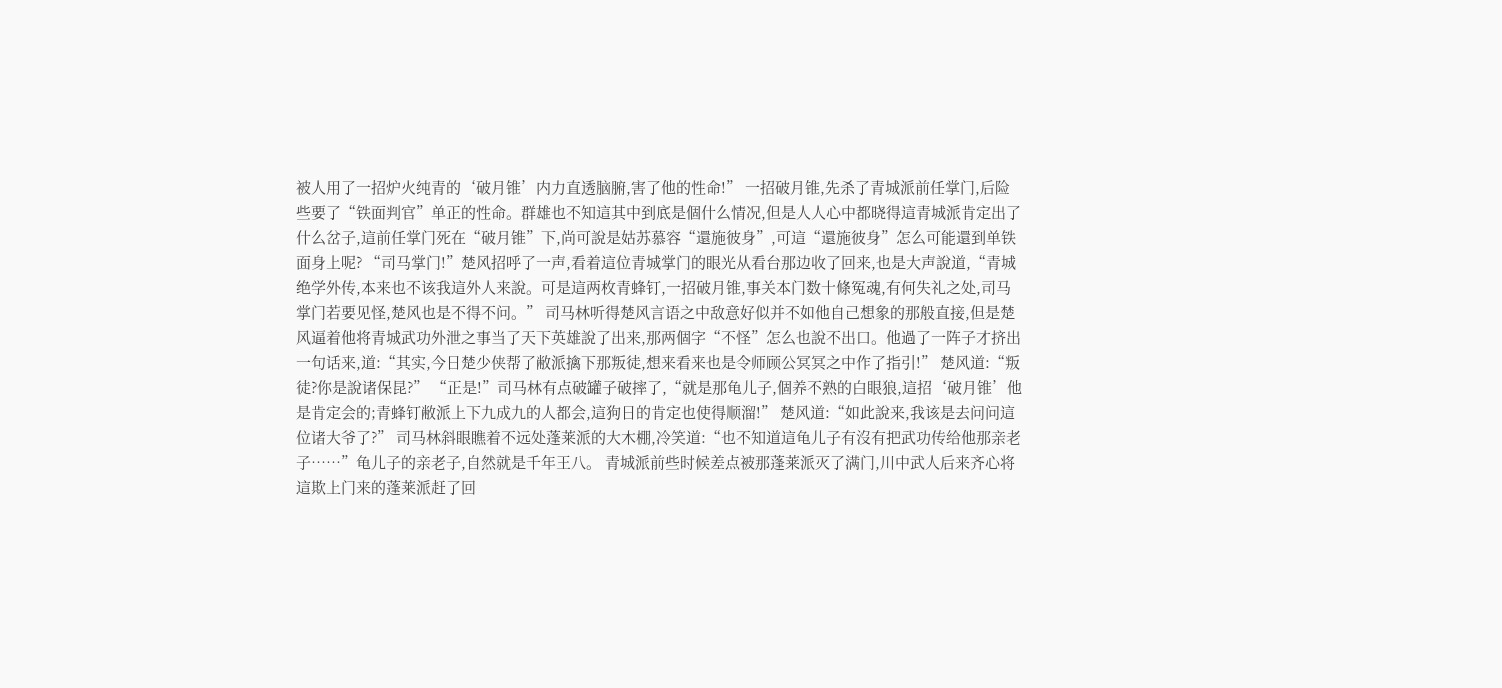被人用了一招炉火纯青的‘破月锥’内力直透脑腑,害了他的性命!” 一招破月锥,先杀了青城派前任掌门,后险些要了“铁面判官”单正的性命。群雄也不知這其中到底是個什么情况,但是人人心中都晓得這青城派肯定出了什么岔子,這前任掌门死在“破月锥”下,尚可說是姑苏慕容“還施彼身”,可這“還施彼身”怎么可能還到单铁面身上呢? “司马掌门!”楚风招呼了一声,看着這位青城掌门的眼光从看台那边收了回来,也是大声說道,“青城绝学外传,本来也不该我這外人来說。可是這两枚青蜂钉,一招破月锥,事关本门数十條冤魂,有何失礼之处,司马掌门若要见怪,楚风也是不得不问。” 司马林听得楚风言语之中敌意好似并不如他自己想象的那般直接,但是楚风逼着他将青城武功外泄之事当了天下英雄說了出来,那两個字“不怪”怎么也說不出口。他過了一阵子才挤出一句话来,道:“其实,今日楚少侠帮了敝派擒下那叛徒,想来看来也是令师顾公冥冥之中作了指引!” 楚风道:“叛徒?你是說诸保昆?” “正是!”司马林有点破罐子破摔了,“就是那龟儿子,個养不熟的白眼狼,這招‘破月锥’他是肯定会的;青蜂钉敝派上下九成九的人都会,這狗日的肯定也使得顺溜!” 楚风道:“如此說来,我该是去问问這位诸大爷了?” 司马林斜眼瞧着不远处蓬莱派的大木棚,冷笑道:“也不知道這龟儿子有沒有把武功传给他那亲老子……”龟儿子的亲老子,自然就是千年王八。 青城派前些时候差点被那蓬莱派灭了满门,川中武人后来齐心将這欺上门来的蓬莱派赶了回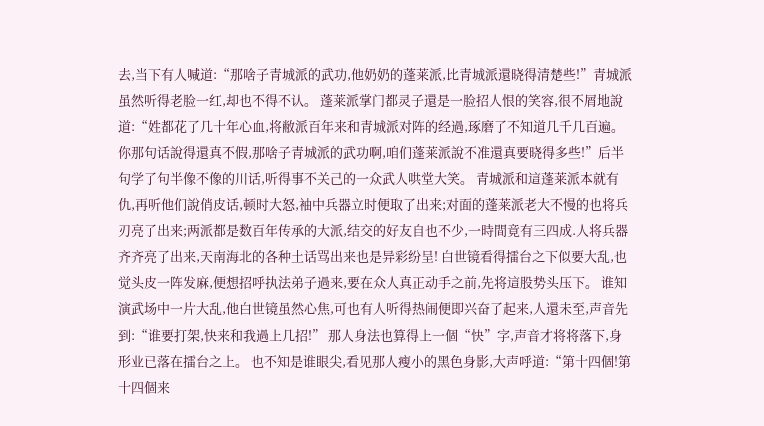去,当下有人喊道:“那啥子青城派的武功,他奶奶的蓬莱派,比青城派還晓得清楚些!”青城派虽然听得老脸一红,却也不得不认。 蓬莱派掌门都灵子還是一脸招人恨的笑容,很不屑地說道:“姓都花了几十年心血,将敝派百年来和青城派对阵的经過,琢磨了不知道几千几百遍。你那句话說得還真不假,那啥子青城派的武功啊,咱们蓬莱派說不准還真要晓得多些!”后半句学了句半像不像的川话,听得事不关己的一众武人哄堂大笑。 青城派和這蓬莱派本就有仇,再听他们說俏皮话,顿时大怒,袖中兵器立时便取了出来;对面的蓬莱派老大不慢的也将兵刃亮了出来;两派都是数百年传承的大派,结交的好友自也不少,一時間竟有三四成.人将兵器齐齐亮了出来,天南海北的各种土话骂出来也是异彩纷呈! 白世镜看得擂台之下似要大乱,也觉头皮一阵发麻,便想招呼执法弟子過来,要在众人真正动手之前,先将這股势头压下。 谁知演武场中一片大乱,他白世镜虽然心焦,可也有人听得热闹便即兴奋了起来,人還未至,声音先到:“谁要打架,快来和我過上几招!” 那人身法也算得上一個“快”字,声音才将将落下,身形业已落在擂台之上。 也不知是谁眼尖,看见那人瘦小的黑色身影,大声呼道:“第十四個!第十四個来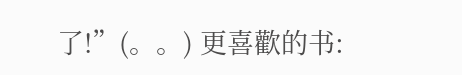了!”(。。) 更喜歡的书: